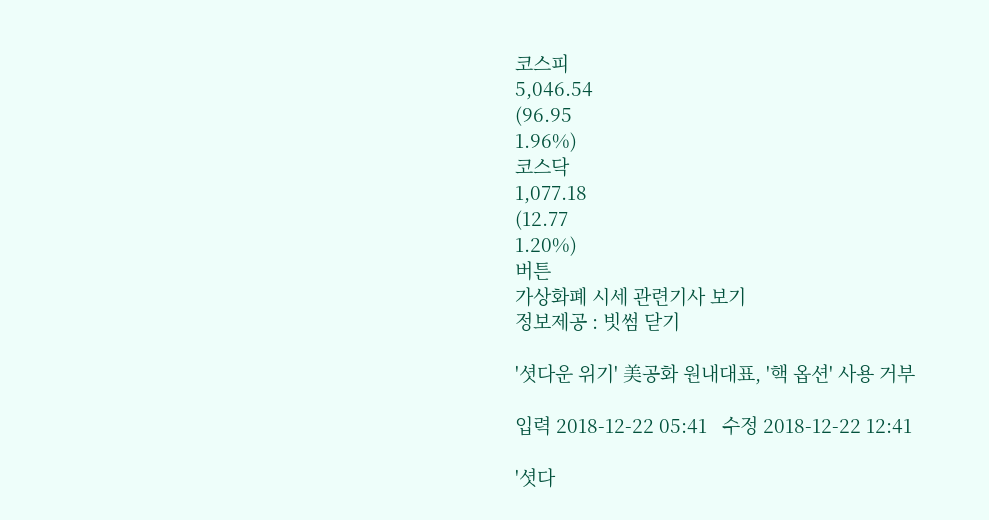코스피
5,046.54
(96.95
1.96%)
코스닥
1,077.18
(12.77
1.20%)
버튼
가상화폐 시세 관련기사 보기
정보제공 : 빗썸 닫기

'셧다운 위기' 美공화 원내대표, '핵 옵션' 사용 거부

입력 2018-12-22 05:41   수정 2018-12-22 12:41

'셧다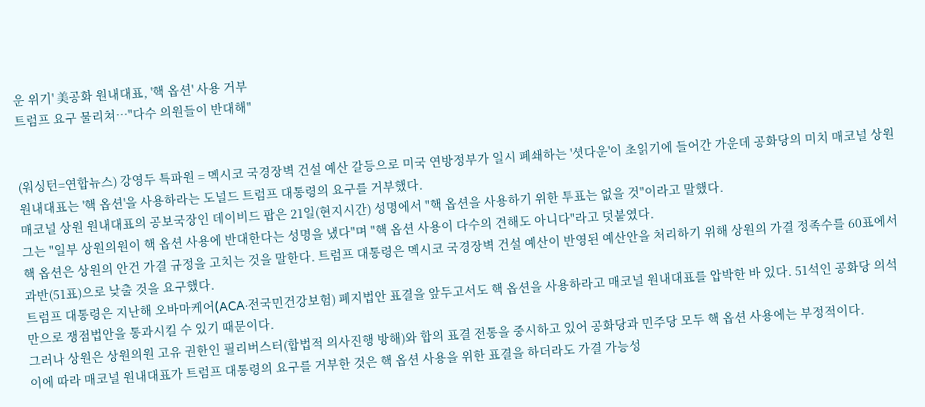운 위기' 美공화 원내대표, '핵 옵션' 사용 거부
트럼프 요구 물리쳐…"다수 의원들이 반대해"


(워싱턴=연합뉴스) 강영두 특파원 = 멕시코 국경장벽 건설 예산 갈등으로 미국 연방정부가 일시 폐쇄하는 '셧다운'이 초읽기에 들어간 가운데 공화당의 미치 매코널 상원 원내대표는 '핵 옵션'을 사용하라는 도널드 트럼프 대통령의 요구를 거부했다.
매코널 상원 원내대표의 공보국장인 데이비드 팝은 21일(현지시간) 성명에서 "핵 옵션을 사용하기 위한 투표는 없을 것"이라고 말했다.
그는 "일부 상원의원이 핵 옵션 사용에 반대한다는 성명을 냈다"며 "핵 옵션 사용이 다수의 견해도 아니다"라고 덧붙였다.
핵 옵션은 상원의 안건 가결 규정을 고치는 것을 말한다. 트럼프 대통령은 멕시코 국경장벽 건설 예산이 반영된 예산안을 처리하기 위해 상원의 가결 정족수를 60표에서 과반(51표)으로 낮출 것을 요구했다.
트럼프 대통령은 지난해 오바마케어(ACA·전국민건강보험) 폐지법안 표결을 앞두고서도 핵 옵션을 사용하라고 매코널 원내대표를 압박한 바 있다. 51석인 공화당 의석만으로 쟁점법안을 통과시킬 수 있기 때문이다.
그러나 상원은 상원의원 고유 권한인 필리버스터(합법적 의사진행 방해)와 합의 표결 전통을 중시하고 있어 공화당과 민주당 모두 핵 옵션 사용에는 부정적이다.
이에 따라 매코널 원내대표가 트럼프 대통령의 요구를 거부한 것은 핵 옵션 사용을 위한 표결을 하더라도 가결 가능성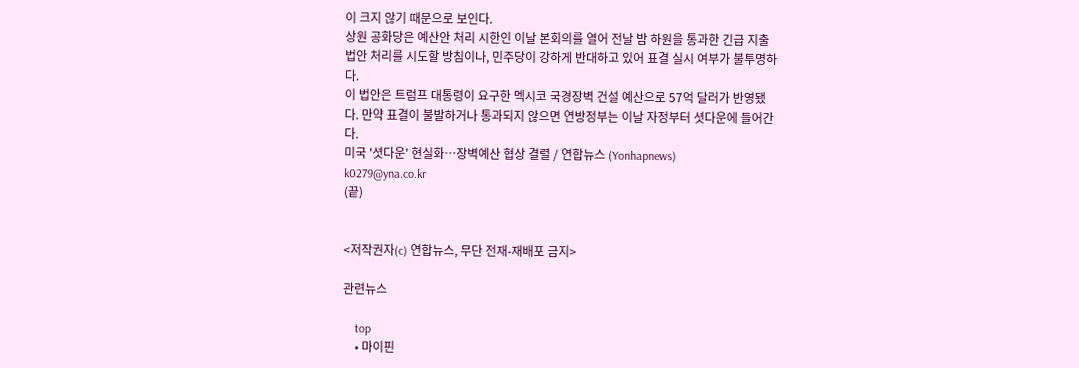이 크지 않기 때문으로 보인다.
상원 공화당은 예산안 처리 시한인 이날 본회의를 열어 전날 밤 하원을 통과한 긴급 지출법안 처리를 시도할 방침이나, 민주당이 강하게 반대하고 있어 표결 실시 여부가 불투명하다.
이 법안은 트럼프 대통령이 요구한 멕시코 국경장벽 건설 예산으로 57억 달러가 반영됐다. 만약 표결이 불발하거나 통과되지 않으면 연방정부는 이날 자정부터 셧다운에 들어간다.
미국 '셧다운' 현실화…장벽예산 협상 결렬 / 연합뉴스 (Yonhapnews)
k0279@yna.co.kr
(끝)


<저작권자(c) 연합뉴스, 무단 전재-재배포 금지>

관련뉴스

    top
    • 마이핀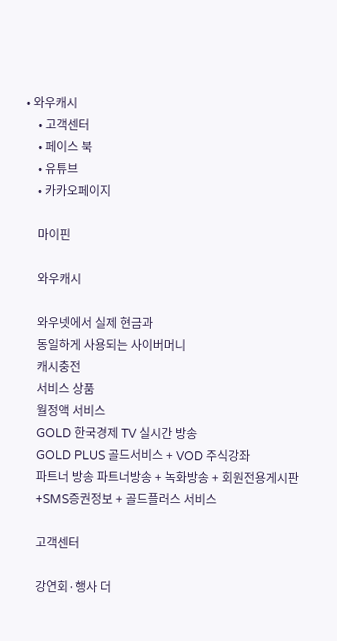• 와우캐시
    • 고객센터
    • 페이스 북
    • 유튜브
    • 카카오페이지

    마이핀

    와우캐시

    와우넷에서 실제 현금과
    동일하게 사용되는 사이버머니
    캐시충전
    서비스 상품
    월정액 서비스
    GOLD 한국경제 TV 실시간 방송
    GOLD PLUS 골드서비스 + VOD 주식강좌
    파트너 방송 파트너방송 + 녹화방송 + 회원전용게시판
    +SMS증권정보 + 골드플러스 서비스

    고객센터

    강연회·행사 더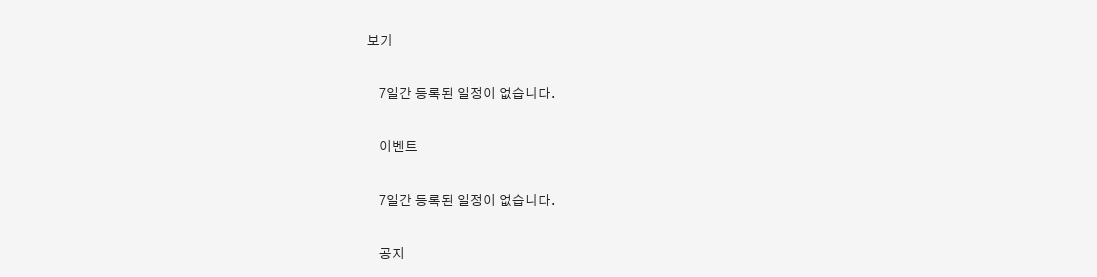보기

    7일간 등록된 일정이 없습니다.

    이벤트

    7일간 등록된 일정이 없습니다.

    공지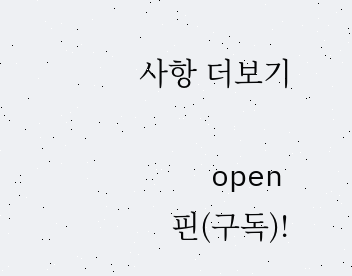사항 더보기

    open
    핀(구독)!